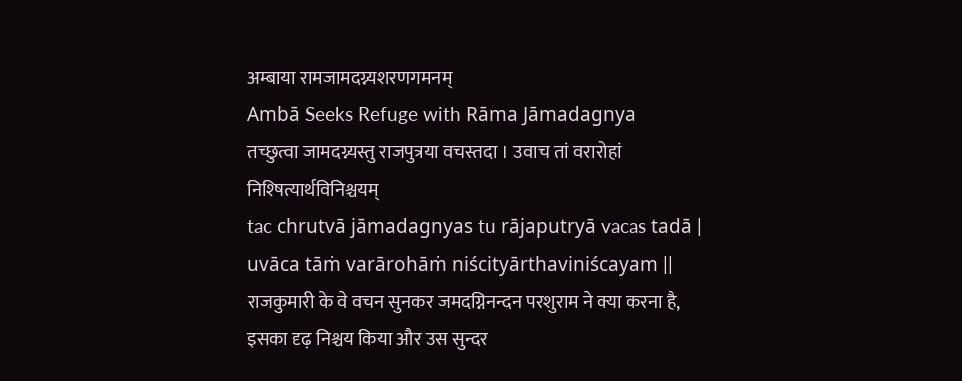अम्बाया रामजामदग्न्यशरणगमनम्
Ambā Seeks Refuge with Rāma Jāmadagnya
तच्छुत्वा जामदग्न्यस्तु राजपुत्रया वचस्तदा । उवाच तां वरारोहां निश्षित्यार्थविनिश्चयम्
tac chrutvā jāmadagnyas tu rājaputryā vacas tadā | uvāca tāṁ varārohāṁ niścityārthaviniścayam ||
राजकुमारी के वे वचन सुनकर जमदग्निनन्दन परशुराम ने क्या करना है, इसका दृढ़ निश्चय किया और उस सुन्दर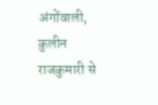अंगोंवाली, कुलीन राजकुमारी से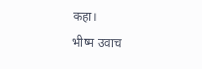कहा।
भीष्म उवाच